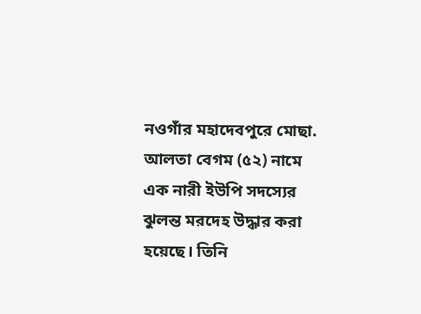নওগাঁর মহাদেবপুরে মোছা. আলতা বেগম (৫২) নামে এক নারী ইউপি সদস্যের ঝুলন্ত মরদেহ উদ্ধার করা হয়েছে। তিনি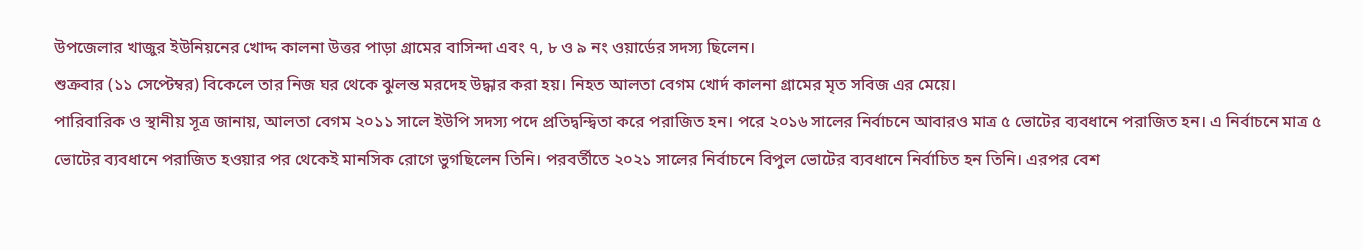উপজেলার খাজুর ইউনিয়নের খোদ্দ কালনা উত্তর পাড়া গ্রামের বাসিন্দা এবং ৭, ৮ ও ৯ নং ওয়ার্ডের সদস্য ছিলেন।
শুক্রবার (১১ সেপ্টেম্বর) বিকেলে তার নিজ ঘর থেকে ঝুলন্ত মরদেহ উদ্ধার করা হয়। নিহত আলতা বেগম খোর্দ কালনা গ্রামের মৃত সবিজ এর মেয়ে।
পারিবারিক ও স্থানীয় সূত্র জানায়, আলতা বেগম ২০১১ সালে ইউপি সদস্য পদে প্রতিদ্বন্দ্বিতা করে পরাজিত হন। পরে ২০১৬ সালের নির্বাচনে আবারও মাত্র ৫ ভোটের ব্যবধানে পরাজিত হন। এ নির্বাচনে মাত্র ৫ ভোটের ব্যবধানে পরাজিত হওয়ার পর থেকেই মানসিক রোগে ভুগছিলেন তিনি। পরবর্তীতে ২০২১ সালের নির্বাচনে বিপুল ভোটের ব্যবধানে নির্বাচিত হন তিনি। এরপর বেশ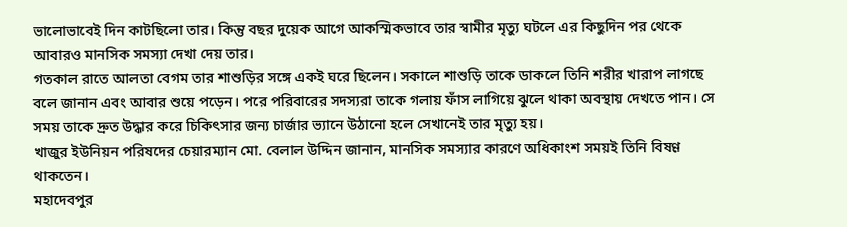ভালোভাবেই দিন কাটছিলো তার। কিন্তু বছর দুয়েক আগে আকস্মিকভাবে তার স্বামীর মৃত্যু ঘটলে এর কিছুদিন পর থেকে আবারও মানসিক সমস্যা দেখা দেয় তার।
গতকাল রাতে আলতা বেগম তার শাশুড়ির সঙ্গে একই ঘরে ছিলেন। সকালে শাশুড়ি তাকে ডাকলে তিনি শরীর খারাপ লাগছে বলে জানান এবং আবার শুয়ে পড়েন। পরে পরিবারের সদস্যরা তাকে গলায় ফাঁস লাগিয়ে ঝুলে থাকা অবস্থায় দেখতে পান। সে সময় তাকে দ্রুত উদ্ধার করে চিকিৎসার জন্য চার্জার ভ্যানে উঠানো হলে সেখানেই তার মৃত্যু হয়।
খাজুর ইউনিয়ন পরিষদের চেয়ারম্যান মো. বেলাল উদ্দিন জানান, মানসিক সমস্যার কারণে অধিকাংশ সময়ই তিনি বিষণ্ণ থাকতেন।
মহাদেবপুর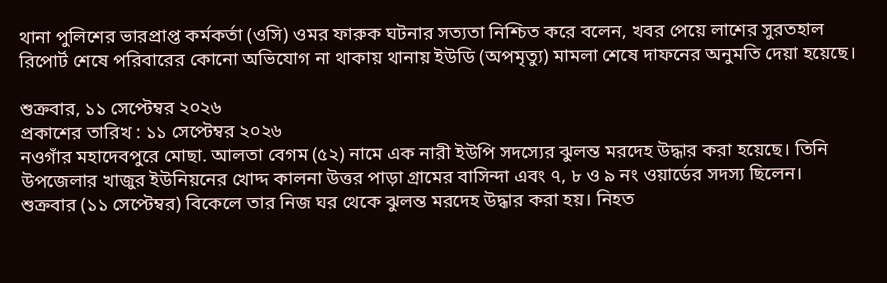থানা পুলিশের ভারপ্রাপ্ত কর্মকর্তা (ওসি) ওমর ফারুক ঘটনার সত্যতা নিশ্চিত করে বলেন, খবর পেয়ে লাশের সুরতহাল রিপোর্ট শেষে পরিবারের কোনো অভিযোগ না থাকায় থানায় ইউডি (অপমৃত্যু) মামলা শেষে দাফনের অনুমতি দেয়া হয়েছে।

শুক্রবার, ১১ সেপ্টেম্বর ২০২৬
প্রকাশের তারিখ : ১১ সেপ্টেম্বর ২০২৬
নওগাঁর মহাদেবপুরে মোছা. আলতা বেগম (৫২) নামে এক নারী ইউপি সদস্যের ঝুলন্ত মরদেহ উদ্ধার করা হয়েছে। তিনি উপজেলার খাজুর ইউনিয়নের খোদ্দ কালনা উত্তর পাড়া গ্রামের বাসিন্দা এবং ৭, ৮ ও ৯ নং ওয়ার্ডের সদস্য ছিলেন।
শুক্রবার (১১ সেপ্টেম্বর) বিকেলে তার নিজ ঘর থেকে ঝুলন্ত মরদেহ উদ্ধার করা হয়। নিহত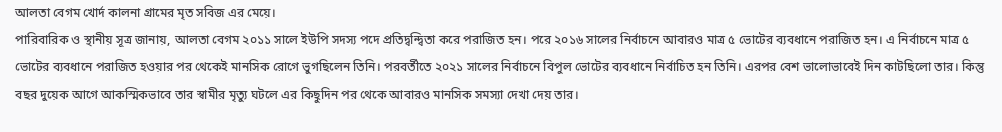আলতা বেগম খোর্দ কালনা গ্রামের মৃত সবিজ এর মেয়ে।
পারিবারিক ও স্থানীয় সূত্র জানায়, আলতা বেগম ২০১১ সালে ইউপি সদস্য পদে প্রতিদ্বন্দ্বিতা করে পরাজিত হন। পরে ২০১৬ সালের নির্বাচনে আবারও মাত্র ৫ ভোটের ব্যবধানে পরাজিত হন। এ নির্বাচনে মাত্র ৫ ভোটের ব্যবধানে পরাজিত হওয়ার পর থেকেই মানসিক রোগে ভুগছিলেন তিনি। পরবর্তীতে ২০২১ সালের নির্বাচনে বিপুল ভোটের ব্যবধানে নির্বাচিত হন তিনি। এরপর বেশ ভালোভাবেই দিন কাটছিলো তার। কিন্তু বছর দুয়েক আগে আকস্মিকভাবে তার স্বামীর মৃত্যু ঘটলে এর কিছুদিন পর থেকে আবারও মানসিক সমস্যা দেখা দেয় তার।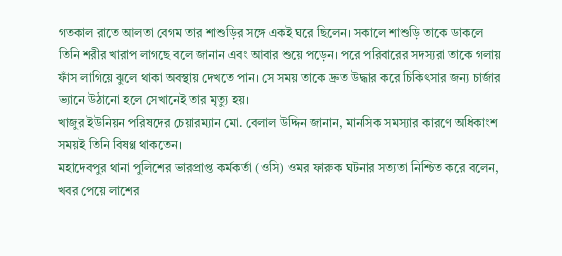গতকাল রাতে আলতা বেগম তার শাশুড়ির সঙ্গে একই ঘরে ছিলেন। সকালে শাশুড়ি তাকে ডাকলে তিনি শরীর খারাপ লাগছে বলে জানান এবং আবার শুয়ে পড়েন। পরে পরিবারের সদস্যরা তাকে গলায় ফাঁস লাগিয়ে ঝুলে থাকা অবস্থায় দেখতে পান। সে সময় তাকে দ্রুত উদ্ধার করে চিকিৎসার জন্য চার্জার ভ্যানে উঠানো হলে সেখানেই তার মৃত্যু হয়।
খাজুর ইউনিয়ন পরিষদের চেয়ারম্যান মো. বেলাল উদ্দিন জানান, মানসিক সমস্যার কারণে অধিকাংশ সময়ই তিনি বিষণ্ণ থাকতেন।
মহাদেবপুর থানা পুলিশের ভারপ্রাপ্ত কর্মকর্তা (ওসি) ওমর ফারুক ঘটনার সত্যতা নিশ্চিত করে বলেন, খবর পেয়ে লাশের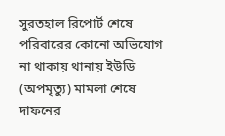সুরতহাল রিপোর্ট শেষে পরিবারের কোনো অভিযোগ না থাকায় থানায় ইউডি (অপমৃত্যু) মামলা শেষে দাফনের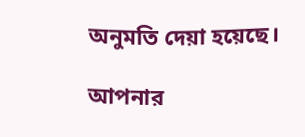অনুমতি দেয়া হয়েছে।

আপনার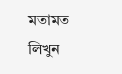মতামত লিখুন